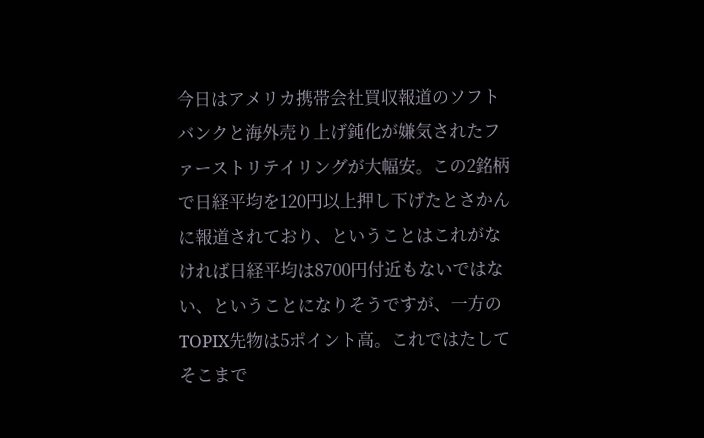今日はアメリカ携帯会社買収報道のソフトバンクと海外売り上げ鈍化が嫌気されたファーストリテイリングが大幅安。この2銘柄で日経平均を120円以上押し下げたとさかんに報道されており、ということはこれがなければ日経平均は8700円付近もないではない、ということになりそうですが、一方のTOPIX先物は5ポイント高。これではたしてそこまで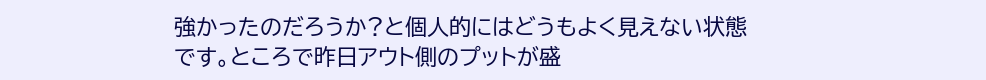強かったのだろうか?と個人的にはどうもよく見えない状態です。ところで昨日アウト側のプットが盛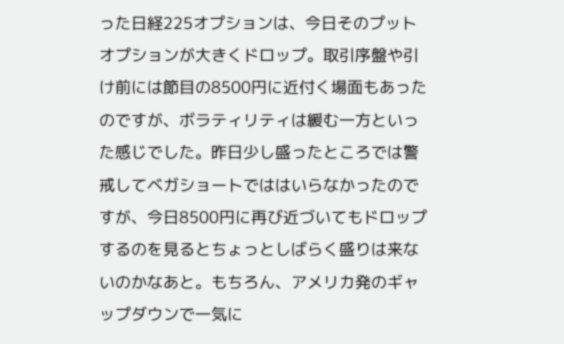った日経225オプションは、今日そのプットオプションが大きくドロップ。取引序盤や引け前には節目の8500円に近付く場面もあったのですが、ボラティリティは緩む一方といった感じでした。昨日少し盛ったところでは警戒してベガショートでははいらなかったのですが、今日8500円に再び近づいてもドロップするのを見るとちょっとしばらく盛りは来ないのかなあと。もちろん、アメリカ発のギャップダウンで一気に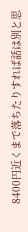8400円近くまで落ちたりすれば話は別と思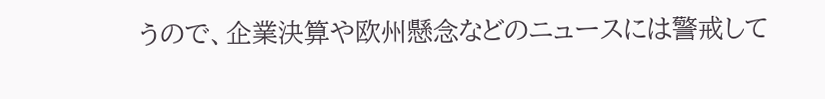うので、企業決算や欧州懸念などのニュースには警戒して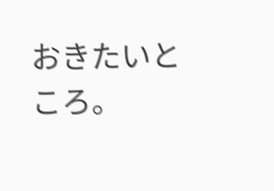おきたいところ。